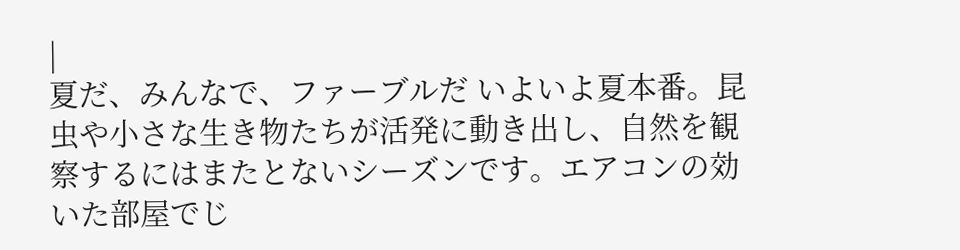|
夏だ、みんなで、ファーブルだ いよいよ夏本番。昆虫や小さな生き物たちが活発に動き出し、自然を観察するにはまたとないシーズンです。エアコンの効いた部屋でじ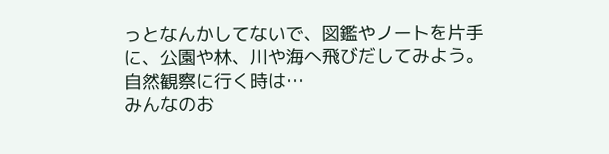っとなんかしてないで、図鑑やノートを片手に、公園や林、川や海へ飛びだしてみよう。
自然観察に行く時は…
みんなのお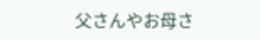父さんやお母さ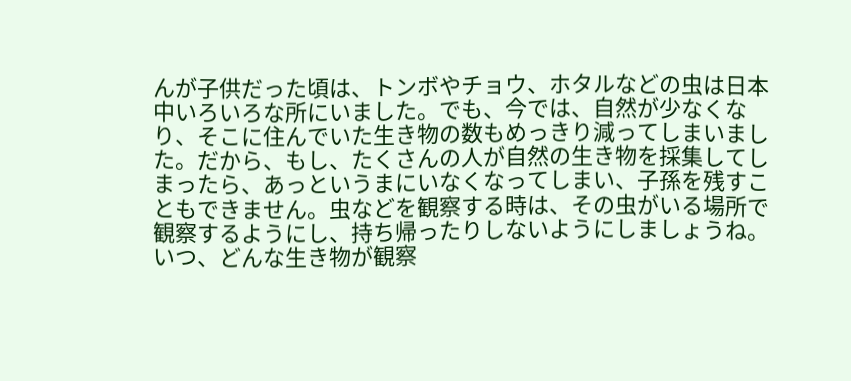んが子供だった頃は、トンボやチョウ、ホタルなどの虫は日本中いろいろな所にいました。でも、今では、自然が少なくなり、そこに住んでいた生き物の数もめっきり減ってしまいました。だから、もし、たくさんの人が自然の生き物を採集してしまったら、あっというまにいなくなってしまい、子孫を残すこともできません。虫などを観察する時は、その虫がいる場所で観察するようにし、持ち帰ったりしないようにしましょうね。
いつ、どんな生き物が観察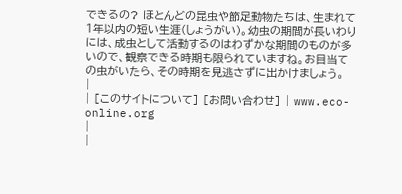できるの? ほとんどの昆虫や節足動物たちは、生まれて1年以内の短い生涯(しょうがい)。幼虫の期間が長いわりには、成虫として活動するのはわずかな期間のものが多いので、観察できる時期も限られていますね。お目当ての虫がいたら、その時期を見逃さずに出かけましょう。
|
| [このサイトについて] [お問い合わせ] | www.eco-online.org
|
|